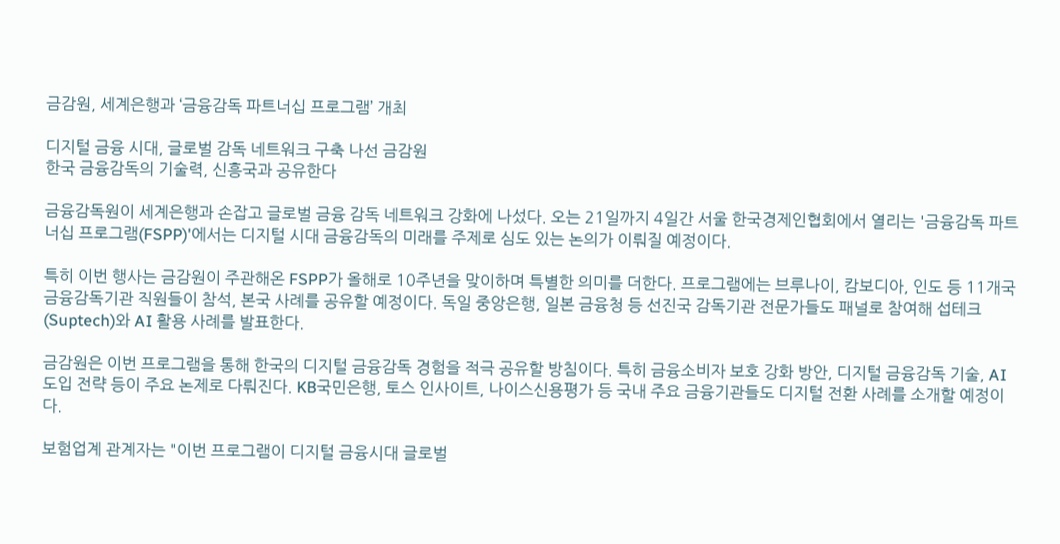금감원, 세계은행과 ‘금융감독 파트너십 프로그램’ 개최

디지털 금융 시대, 글로벌 감독 네트워크 구축 나선 금감원
한국 금융감독의 기술력, 신흥국과 공유한다

금융감독원이 세계은행과 손잡고 글로벌 금융 감독 네트워크 강화에 나섰다. 오는 21일까지 4일간 서울 한국경제인협회에서 열리는 '금융감독 파트너십 프로그램(FSPP)'에서는 디지털 시대 금융감독의 미래를 주제로 심도 있는 논의가 이뤄질 예정이다.

특히 이번 행사는 금감원이 주관해온 FSPP가 올해로 10주년을 맞이하며 특별한 의미를 더한다. 프로그램에는 브루나이, 캄보디아, 인도 등 11개국 금융감독기관 직원들이 참석, 본국 사례를 공유할 예정이다. 독일 중앙은행, 일본 금융청 등 선진국 감독기관 전문가들도 패널로 참여해 섭테크(Suptech)와 AI 활용 사례를 발표한다.

금감원은 이번 프로그램을 통해 한국의 디지털 금융감독 경험을 적극 공유할 방침이다. 특히 금융소비자 보호 강화 방안, 디지털 금융감독 기술, AI 도입 전략 등이 주요 논제로 다뤄진다. KB국민은행, 토스 인사이트, 나이스신용평가 등 국내 주요 금융기관들도 디지털 전환 사례를 소개할 예정이다.

보험업계 관계자는 "이번 프로그램이 디지털 금융시대 글로벌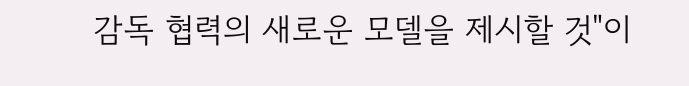감독 협력의 새로운 모델을 제시할 것"이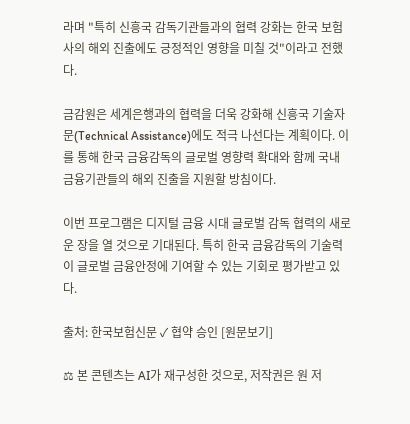라며 "특히 신흥국 감독기관들과의 협력 강화는 한국 보험사의 해외 진출에도 긍정적인 영향을 미칠 것"이라고 전했다.

금감원은 세계은행과의 협력을 더욱 강화해 신흥국 기술자문(Technical Assistance)에도 적극 나선다는 계획이다. 이를 통해 한국 금융감독의 글로벌 영향력 확대와 함께 국내 금융기관들의 해외 진출을 지원할 방침이다.

이번 프로그램은 디지털 금융 시대 글로벌 감독 협력의 새로운 장을 열 것으로 기대된다. 특히 한국 금융감독의 기술력이 글로벌 금융안정에 기여할 수 있는 기회로 평가받고 있다.

출처: 한국보험신문 ✓ 협약 승인 [원문보기]

⚖ 본 콘텐츠는 AI가 재구성한 것으로, 저작권은 원 저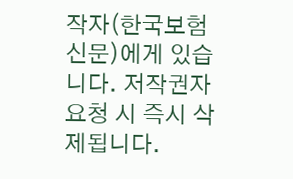작자(한국보험신문)에게 있습니다. 저작권자 요청 시 즉시 삭제됩니다.